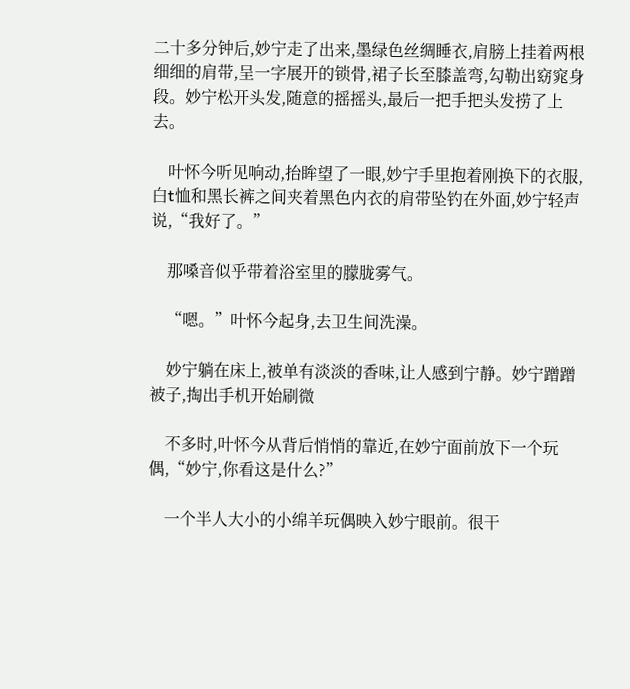二十多分钟后,妙宁走了出来,墨绿色丝绸睡衣,肩膀上挂着两根细细的肩带,呈一字展开的锁骨,裙子长至膝盖弯,勾勒出窈窕身段。妙宁松开头发,随意的摇摇头,最后一把手把头发捞了上去。

    叶怀今听见响动,抬眸望了一眼,妙宁手里抱着刚换下的衣服,白t恤和黑长裤之间夹着黑色内衣的肩带坠钓在外面,妙宁轻声说,“我好了。”

    那嗓音似乎带着浴室里的朦胧雾气。

    “嗯。”叶怀今起身,去卫生间洗澡。

    妙宁躺在床上,被单有淡淡的香味,让人感到宁静。妙宁蹭蹭被子,掏出手机开始刷微

    不多时,叶怀今从背后悄悄的靠近,在妙宁面前放下一个玩偶,“妙宁,你看这是什么?”

    一个半人大小的小绵羊玩偶映入妙宁眼前。很干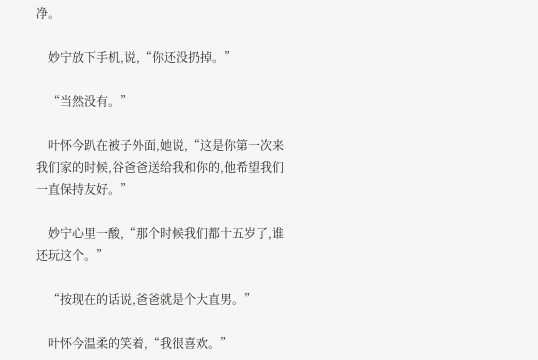净。

    妙宁放下手机,说,“你还没扔掉。”

    “当然没有。”

    叶怀今趴在被子外面,她说,“这是你第一次来我们家的时候,谷爸爸送给我和你的,他希望我们一直保持友好。”

    妙宁心里一酸,“那个时候我们都十五岁了,谁还玩这个。”

    “按现在的话说,爸爸就是个大直男。”

    叶怀今温柔的笑着,“我很喜欢。”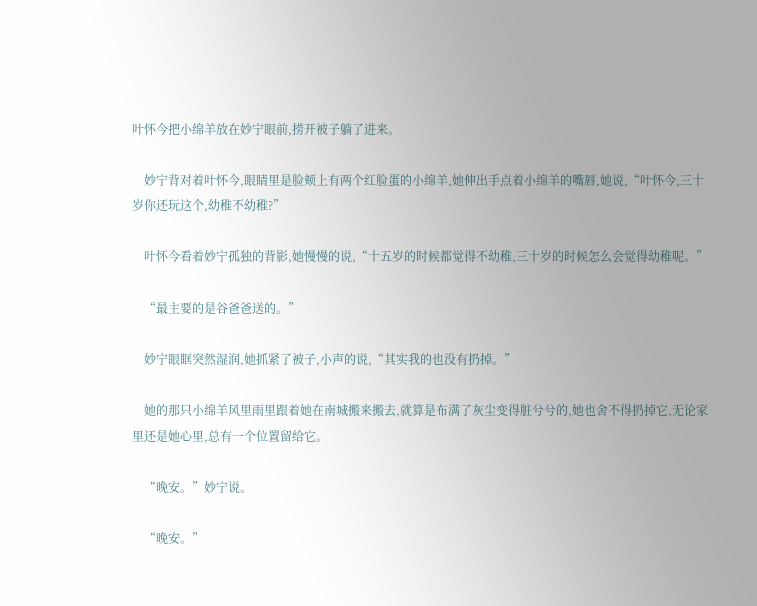叶怀今把小绵羊放在妙宁眼前,捞开被子躺了进来。

    妙宁背对着叶怀今,眼睛里是脸颊上有两个红脸蛋的小绵羊,她伸出手点着小绵羊的嘴唇,她说,“叶怀今,三十岁你还玩这个,幼稚不幼稚?”

    叶怀今看着妙宁孤独的背影,她慢慢的说,“十五岁的时候都觉得不幼稚,三十岁的时候怎么会觉得幼稚呢。”

    “最主要的是谷爸爸送的。”

    妙宁眼眶突然湿润,她抓紧了被子,小声的说,“其实我的也没有扔掉。”

    她的那只小绵羊风里雨里跟着她在南城搬来搬去,就算是布满了灰尘变得脏兮兮的,她也舍不得扔掉它,无论家里还是她心里,总有一个位置留给它。

    “晚安。”妙宁说。

    “晚安。”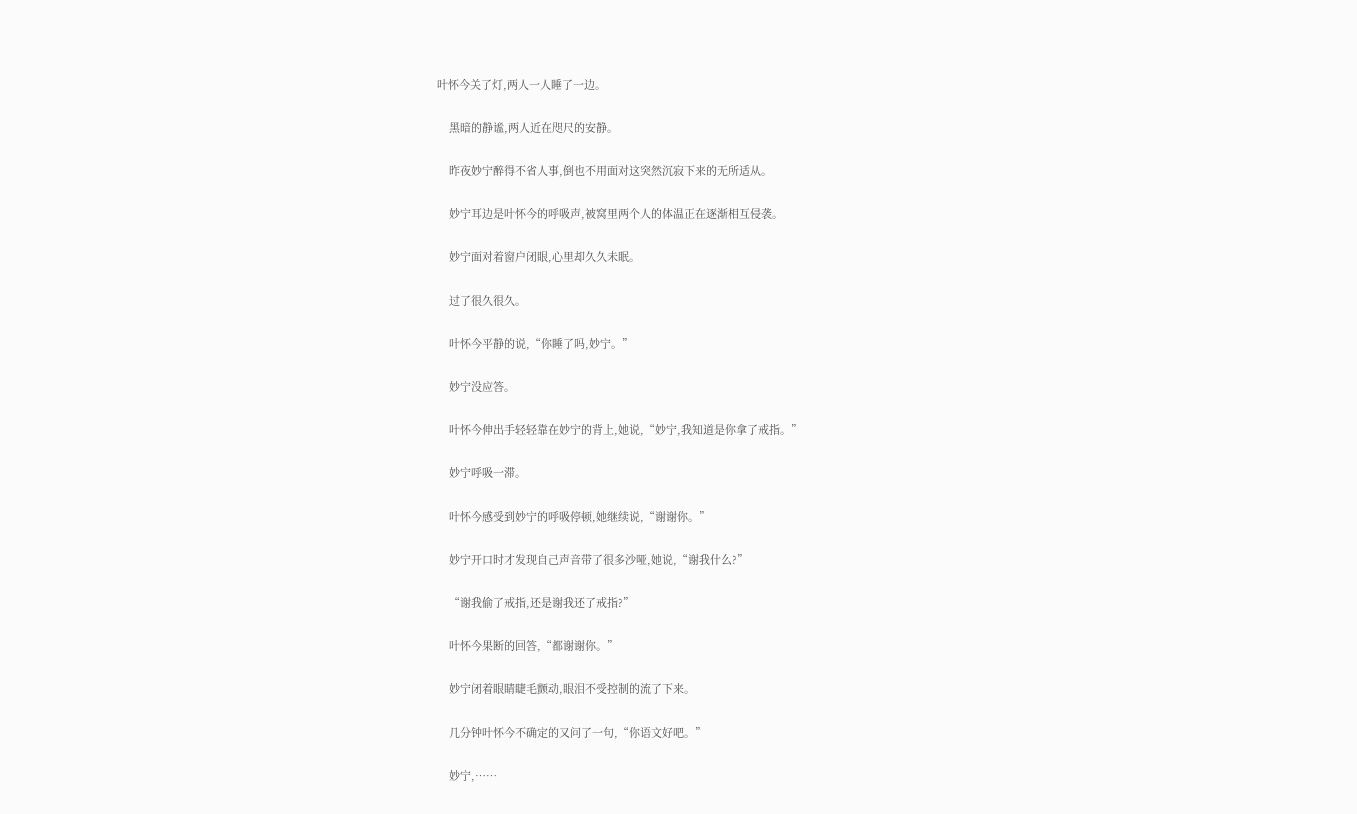叶怀今关了灯,两人一人睡了一边。

    黑暗的静谧,两人近在咫尺的安静。

    昨夜妙宁醉得不省人事,倒也不用面对这突然沉寂下来的无所适从。

    妙宁耳边是叶怀今的呼吸声,被窝里两个人的体温正在逐渐相互侵袭。

    妙宁面对着窗户闭眼,心里却久久未眠。

    过了很久很久。

    叶怀今平静的说,“你睡了吗,妙宁。”

    妙宁没应答。

    叶怀今伸出手轻轻靠在妙宁的背上,她说,“妙宁,我知道是你拿了戒指。”

    妙宁呼吸一滞。

    叶怀今感受到妙宁的呼吸停顿,她继续说,“谢谢你。”

    妙宁开口时才发现自己声音带了很多沙哑,她说,“谢我什么?”

    “谢我偷了戒指,还是谢我还了戒指?”

    叶怀今果断的回答,“都谢谢你。”

    妙宁闭着眼睛睫毛颤动,眼泪不受控制的流了下来。

    几分钟叶怀今不确定的又问了一句,“你语文好吧。”

    妙宁,……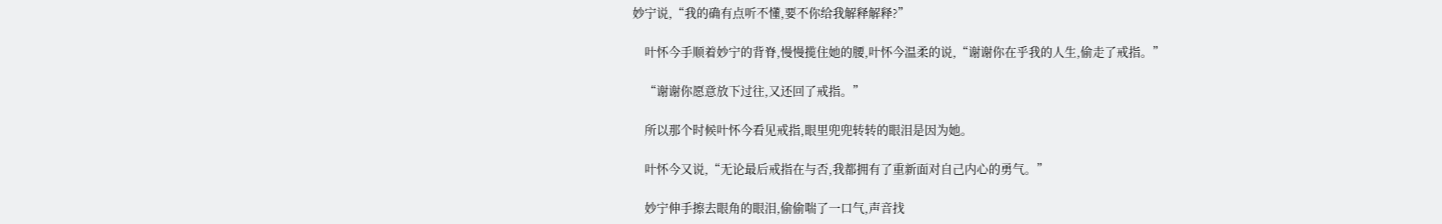妙宁说,“我的确有点听不懂,要不你给我解释解释?”

    叶怀今手顺着妙宁的背脊,慢慢揽住她的腰,叶怀今温柔的说,“谢谢你在乎我的人生,偷走了戒指。”

    “谢谢你愿意放下过往,又还回了戒指。”

    所以那个时候叶怀今看见戒指,眼里兜兜转转的眼泪是因为她。

    叶怀今又说,“无论最后戒指在与否,我都拥有了重新面对自己内心的勇气。”

    妙宁伸手擦去眼角的眼泪,偷偷喘了一口气,声音找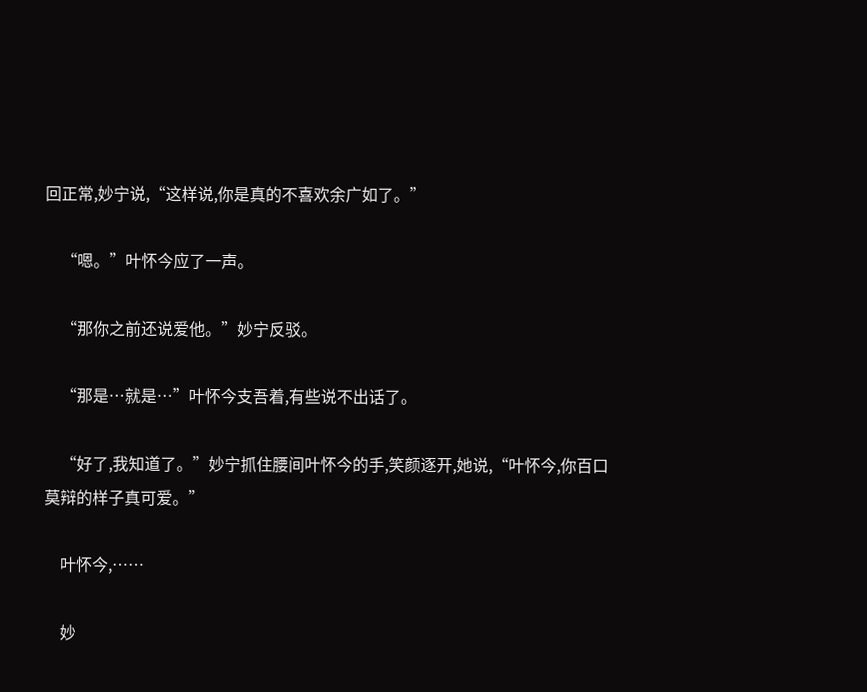回正常,妙宁说,“这样说,你是真的不喜欢余广如了。”

    “嗯。”叶怀今应了一声。

    “那你之前还说爱他。”妙宁反驳。

    “那是…就是…”叶怀今支吾着,有些说不出话了。

    “好了,我知道了。”妙宁抓住腰间叶怀今的手,笑颜逐开,她说,“叶怀今,你百口莫辩的样子真可爱。”

    叶怀今,……

    妙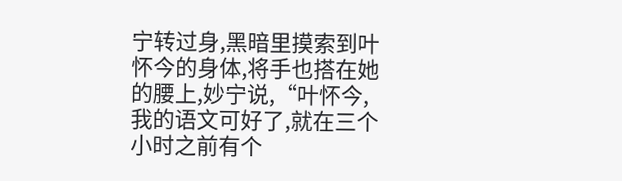宁转过身,黑暗里摸索到叶怀今的身体,将手也搭在她的腰上,妙宁说,“叶怀今,我的语文可好了,就在三个小时之前有个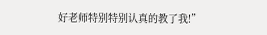好老师特别特别认真的教了我!”